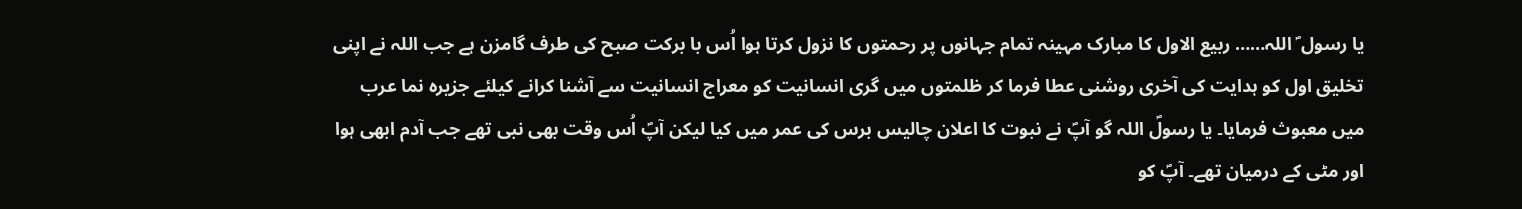یا رسول ؐ اللہ…… ربیع الاول کا مبارک مہینہ تمام جہانوں پر رحمتوں کا نزول کرتا ہوا اُس با برکت صبح کی طرف گامزن ہے جب اللہ نے اپنی تخلیق اول کو ہدایت کی آخری روشنی عطا فرما کر ظلمتوں میں گری انسانیت کو معراج انسانیت سے آشنا کرانے کیلئے جزیرہ نما عرب میں معبوث فرمایا۔ یا رسولؐ اللہ گو آپؐ نے نبوت کا اعلان چالیس برس کی عمر میں کیا لیکن آپؐ اُس وقت بھی نبی تھے جب آدم ابھی ہوا اور مٹی کے درمیان تھے۔ آپؐ کو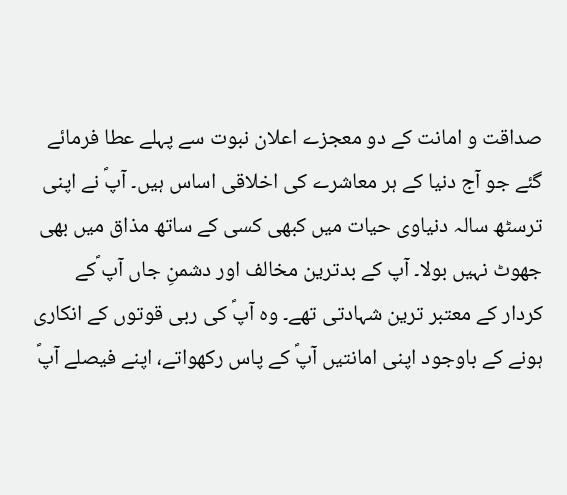صداقت و امانت کے دو معجزے اعلان نبوت سے پہلے عطا فرمائے گئے جو آج دنیا کے ہر معاشرے کی اخلاقی اساس ہیں۔ آپؐ نے اپنی ترسٹھ سالہ دنیاوی حیات میں کبھی کسی کے ساتھ مذاق میں بھی جھوٹ نہیں بولا۔ آپ کے بدترین مخالف اور دشمنِ جاں آپ ؐکے کردار کے معتبر ترین شہادتی تھے۔ وہ آپؐ کی ربی قوتوں کے انکاری ہونے کے باوجود اپنی امانتیں آپؐ کے پاس رکھواتے، اپنے فیصلے آپؐ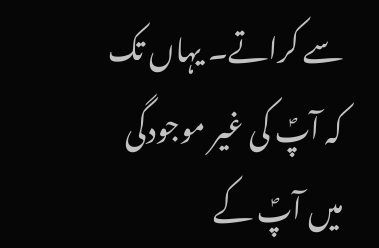سے کراتے۔ یہاں تک کہ آپؐ کی غیر موجودگی میں آپؐ کے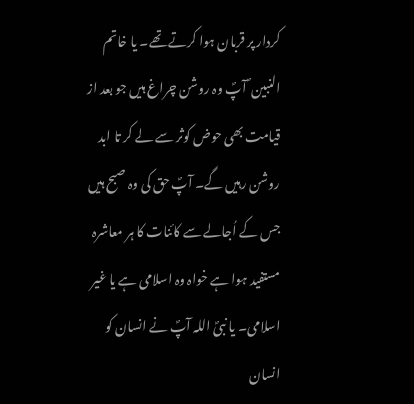کردار پر قربان ہوا کرتے تھے۔ یا خاتم النبین ؐ آپؐ وہ روشن چراغ ہیں جو بعد از قیامت بھی حوض کوثر سے لے کر تا ابد روشن رہیں گے۔ آپؐ حق کی وہ صبح ہیں جس کے اُجالے سے کائنات کا ہر معاشرہ مستفید ہوا ہے خواہ وہ اسلامی ہے یا غیر اسلامی۔ یا نبیؐ اللہ آپؐ نے انسان کو انسان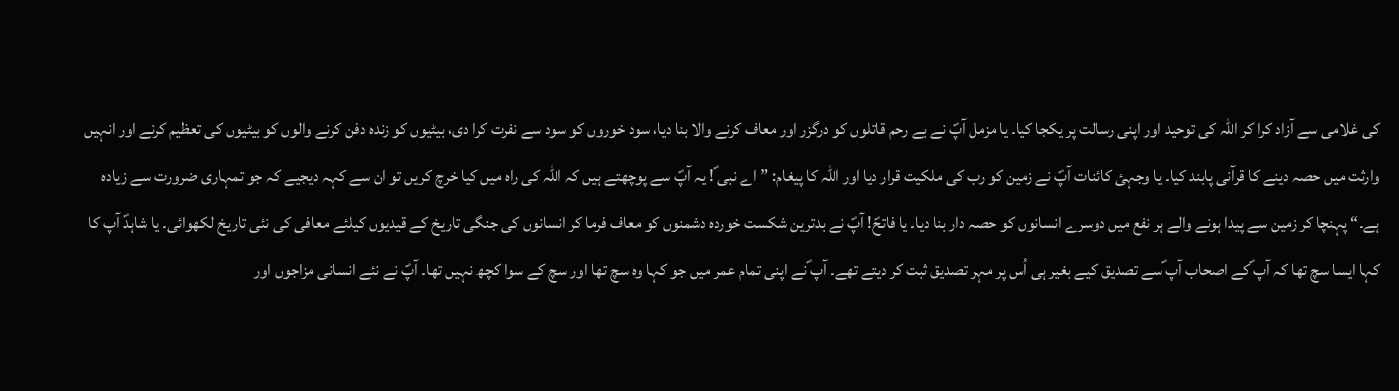کی غلامی سے آزاد کرا کر اللہ کی توحید اور اپنی رسالت پر یکجا کیا۔ یا مزمل آپؐ نے بے رحم قاتلوں کو درگزر اور معاف کرنے والا بنا دیا، سود خوروں کو سود سے نفرت کرا دی، بیٹیوں کو زندہ دفن کرنے والوں کو بیٹیوں کی تعظیم کرنے اور انہیں وارثت میں حصہ دینے کا قرآنی پابند کیا۔ یا وجہئ کائنات آپؐ نے زمین کو رب کی ملکیت قرار دیا اور اللہ کا پیغام: ”اے نبی ؐ! یہ آپؐ سے پوچھتے ہیں کہ اللہ کی راہ میں کیا خرچ کریں تو ان سے کہہ دیجیے کہ جو تمہاری ضرورت سے زیادہ ہے۔“ پہنچا کر زمین سے پیدا ہونے والے ہر نفع میں دوسرے انسانوں کو حصہ دار بنا دیا۔ یا فاتحؐ! آپؐ نے بدترین شکست خوردہ دشمنوں کو معاف فرما کر انسانوں کی جنگی تاریخ کے قیدیوں کیلئے معافی کی نئی تاریخ لکھوائی۔ یا شاہدؐ آپ کا کہا ایسا سچ تھا کہ آپ ؐکے اصحاب آپ ؐسے تصدیق کیے بغیر ہی اُس پر مہر تصدیق ثبت کر دیتے تھے۔ آپ ؐنے اپنی تمام عمر میں جو کہا وہ سچ تھا اور سچ کے سوا کچھ نہیں تھا۔ آپؐ نے نئے انسانی مزاجوں اور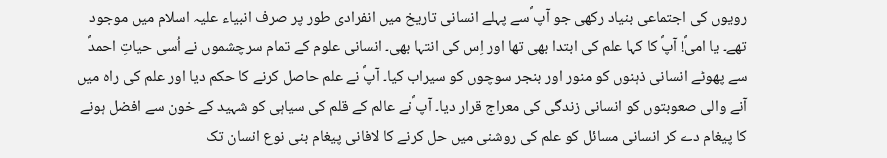رویوں کی اجتماعی بنیاد رکھی جو آپ ؐسے پہلے انسانی تاریخ میں انفرادی طور پر صرف انبیاء علیہ اسلام میں موجود تھے۔ یا امیؐ! آپؐ کا کہا علم کی ابتدا بھی تھا اور اِس کی انتہا بھی۔ انسانی علوم کے تمام سرچشموں نے اُسی حیاتِ احمدؐ سے پھوٹے انسانی ذہنوں کو منور اور بنجر سوچوں کو سیراب کیا۔ آپؐ نے علم حاصل کرنے کا حکم دیا اور علم کی راہ میں آنے والی صعوبتوں کو انسانی زندگی کی معراج قرار دیا۔ آپ ؐنے عالم کے قلم کی سیاہی کو شہید کے خون سے افضل ہونے کا پیغام دے کر انسانی مسائل کو علم کی روشنی میں حل کرنے کا لافانی پیغام بنی نوع انسان تک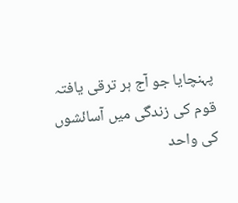پہنچایا جو آج ہر ترقی یافتہ قوم کی زندگی میں آسائشوں کی واحد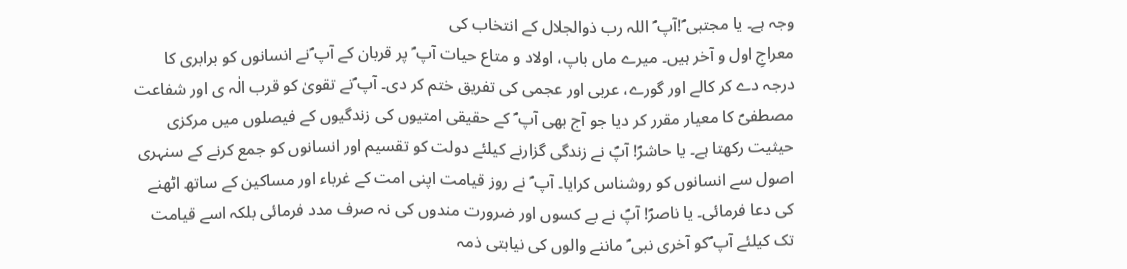وجہ ہے۔ یا مجتبی ؐ!آپ ؐ اللہ رب ذوالجلال کے انتخاب کی
معراجِ اول و آخر ہیں۔ میرے ماں باپ، اولاد و متاع حیات آپ ؐ پر قربان کے آپ ؐنے انسانوں کو برابری کا درجہ دے کر کالے اور گورے، عربی اور عجمی کی تفریق ختم کر دی۔ آپ ؐنے تقویٰ کو قرب الٰہ ی اور شفاعت مصطفیؐ کا معیار مقرر کر دیا جو آج بھی آپ ؐ کے حقیقی امتیوں کی زندگیوں کے فیصلوں میں مرکزی حیثیت رکھتا ہے۔ یا حاشرؐ! آپؐ نے زندگی گزارنے کیلئے دولت کو تقسیم اور انسانوں کو جمع کرنے کے سنہری اصول سے انسانوں کو روشناس کرایا۔ آپ ؐ نے روز قیامت اپنی امت کے غرباء اور مساکین کے ساتھ اٹھنے کی دعا فرمائی۔ یا ناصرؐ! آپؐ نے بے کسوں اور ضرورت مندوں کی نہ صرف مدد فرمائی بلکہ اسے قیامت تک کیلئے آپ ؐکو آخری نبی ؐ ماننے والوں کی نیابتی ذمہ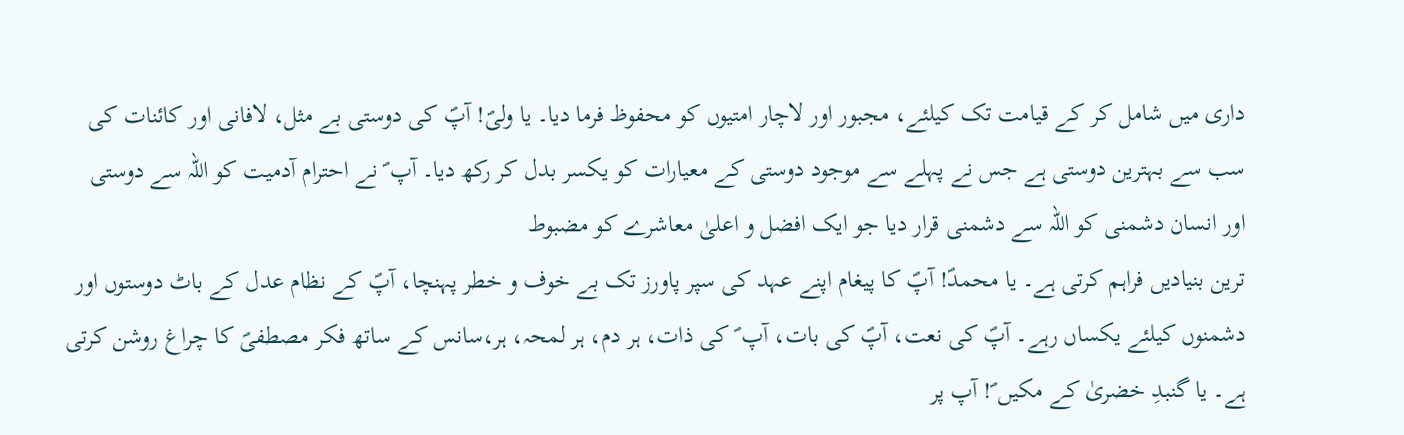داری میں شامل کر کے قیامت تک کیلئے، مجبور اور لاچار امتیوں کو محفوظ فرما دیا۔ یا ولیؐ! آپؐ کی دوستی بے مثل، لافانی اور کائنات کی سب سے بہترین دوستی ہے جس نے پہلے سے موجود دوستی کے معیارات کو یکسر بدل کر رکھ دیا۔ آپ ؐ نے احترام آدمیت کو اللہ سے دوستی اور انسان دشمنی کو اللہ سے دشمنی قرار دیا جو ایک افضل و اعلیٰ معاشرے کو مضبوط
ترین بنیادیں فراہم کرتی ہے۔ یا محمدؐ! آپؐ کا پیغام اپنے عہد کی سپر پاورز تک بے خوف و خطر پہنچا، آپؐ کے نظام عدل کے باٹ دوستوں اور دشمنوں کیلئے یکساں رہے۔ آپؐ کی نعت، آپؐ کی بات، آپ ؐ کی ذات، ہر دم، ہر لمحہ، ہر،سانس کے ساتھ فکر مصطفیؐ کا چراغ روشن کرتی ہے۔ یا گنبدِ خضریٰ کے مکیں ؐ! آپ پر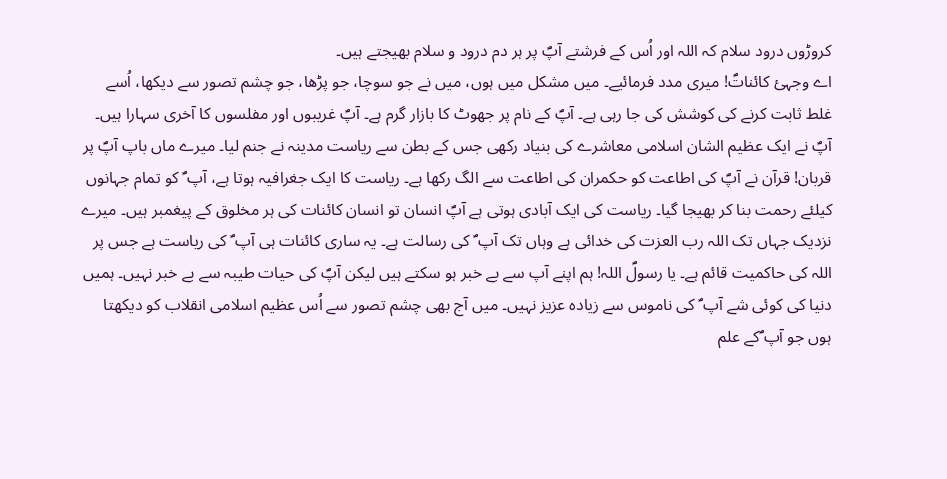کروڑوں درود سلام کہ اللہ اور اُس کے فرشتے آپؐ پر ہر دم درود و سلام بھیجتے ہیں۔
اے وجہئ کائناتؐ! میری مدد فرمائیے۔ میں مشکل میں ہوں، میں نے جو سوچا، جو پڑھا، جو چشم تصور سے دیکھا، اُسے غلط ثابت کرنے کی کوشش کی جا رہی ہے۔ آپؐ کے نام پر جھوٹ کا بازار گرم ہے۔ آپؐ غریبوں اور مفلسوں کا آخری سہارا ہیں۔ آپؐ نے ایک عظیم الشان اسلامی معاشرے کی بنیاد رکھی جس کے بطن سے ریاست مدینہ نے جنم لیا۔ میرے ماں باپ آپؐ پر قربان! قرآن نے آپؐ کی اطاعت کو حکمران کی اطاعت سے الگ رکھا ہے۔ ریاست کا ایک جغرافیہ ہوتا ہے، آپ ؐ کو تمام جہانوں کیلئے رحمت بنا کر بھیجا گیا۔ ریاست کی ایک آبادی ہوتی ہے آپؐ انسان تو انسان کائنات کی ہر مخلوق کے پیغمبر ہیں۔ میرے نزدیک جہاں تک اللہ رب العزت کی خدائی ہے وہاں تک آپ ؐ کی رسالت ہے۔ یہ ساری کائنات ہی آپ ؐ کی ریاست ہے جس پر اللہ کی حاکمیت قائم ہے۔ یا رسولؐ اللہ! ہم اپنے آپ سے بے خبر ہو سکتے ہیں لیکن آپؐ کی حیات طیبہ سے بے خبر نہیں۔ ہمیں دنیا کی کوئی شے آپ ؐ کی ناموس سے زیادہ عزیز نہیں۔ میں آج بھی چشم تصور سے اُس عظیم اسلامی انقلاب کو دیکھتا ہوں جو آپ ؐکے علم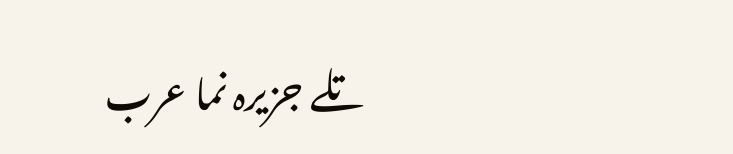تلے جزیرہ نما عرب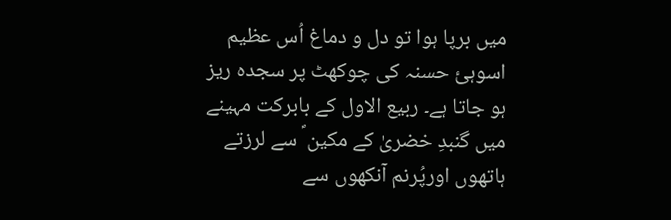میں برپا ہوا تو دل و دماغ اُس عظیم اسوہئ حسنہ کی چوکھٹ پر سجدہ ریز ہو جاتا ہے۔ ربیع الاول کے بابرکت مہینے میں گنبدِ خضریٰ کے مکین ؐ سے لرزتے ہاتھوں اورپُرنم آنکھوں سے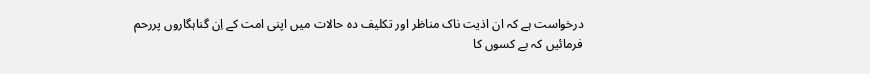درخواست ہے کہ ان اذیت ناک مناظر اور تکلیف دہ حالات میں اپنی امت کے اِن گناہگاروں پررحم فرمائیں کہ بے کسوں کا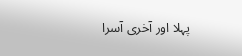پہلا اور آخری آسرا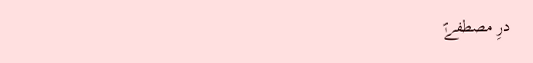درِ مصطفےٰؐ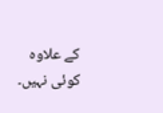کے علاوہ کوئی نہیں۔